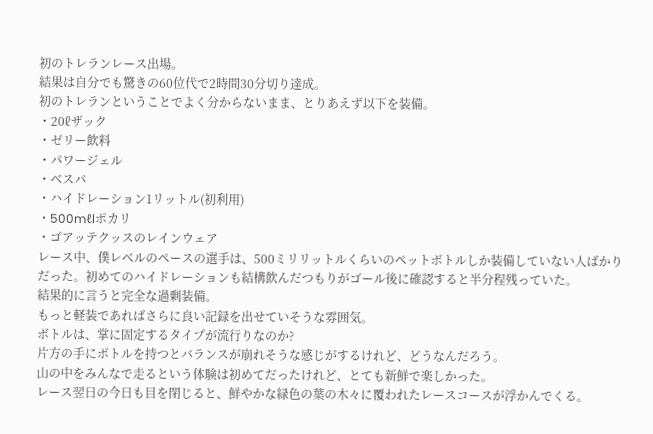初のトレランレース出場。
結果は自分でも驚きの60位代で2時間30分切り達成。
初のトレランということでよく分からないまま、とりあえず以下を装備。
・20ℓザック
・ゼリー飲料
・パワージェル
・ベスパ
・ハイドレーション1リットル(初利用)
・500mℓlポカリ
・ゴアッテクッスのレインウェア
レース中、僕レベルのペースの選手は、500ミリリットルくらいのペットボトルしか装備していない人ばかりだった。初めてのハイドレーションも結構飲んだつもりがゴール後に確認すると半分程残っていた。
結果的に言うと完全な過剰装備。
もっと軽装であればさらに良い記録を出せていそうな雰囲気。
ボトルは、掌に固定するタイプが流行りなのか?
片方の手にボトルを持つとバランスが崩れそうな感じがするけれど、どうなんだろう。
山の中をみんなで走るという体験は初めてだったけれど、とても新鮮で楽しかった。
レース翌日の今日も目を閉じると、鮮やかな緑色の葉の木々に覆われたレースコースが浮かんでくる。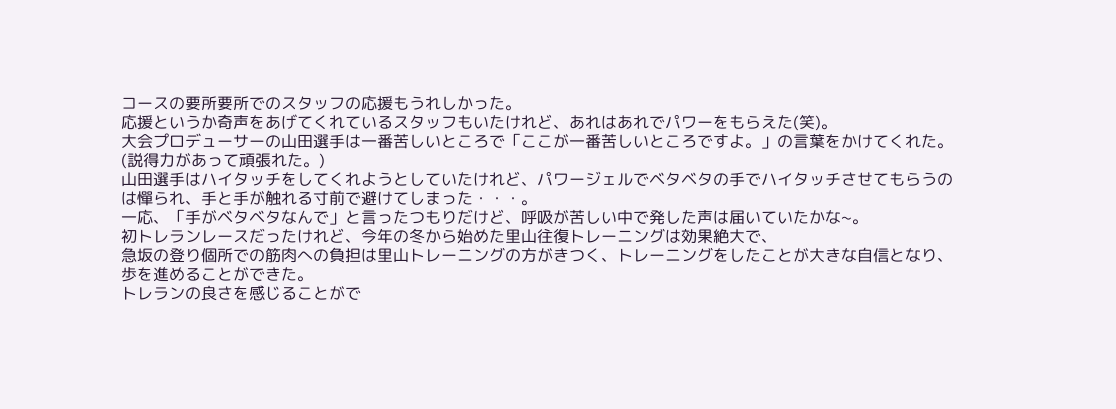コースの要所要所でのスタッフの応援もうれしかった。
応援というか奇声をあげてくれているスタッフもいたけれど、あれはあれでパワーをもらえた(笑)。
大会プロデューサーの山田選手は一番苦しいところで「ここが一番苦しいところですよ。」の言葉をかけてくれた。(説得力があって頑張れた。)
山田選手はハイタッチをしてくれようとしていたけれど、パワージェルでベタベタの手でハイタッチさせてもらうのは憚られ、手と手が触れる寸前で避けてしまった・・・。
一応、「手がベタベタなんで」と言ったつもりだけど、呼吸が苦しい中で発した声は届いていたかな~。
初トレランレースだったけれど、今年の冬から始めた里山往復トレーニングは効果絶大で、
急坂の登り個所での筋肉への負担は里山トレーニングの方がきつく、トレーニングをしたことが大きな自信となり、歩を進めることができた。
トレランの良さを感じることがで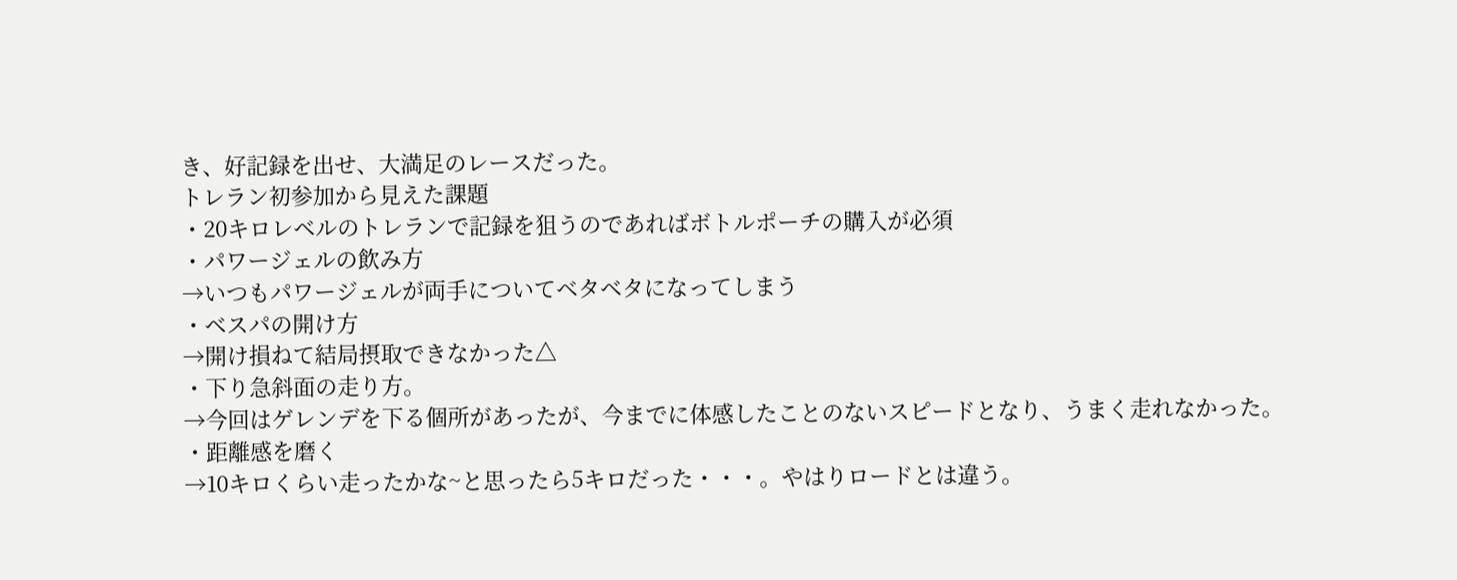き、好記録を出せ、大満足のレースだった。
トレラン初参加から見えた課題
・20キロレベルのトレランで記録を狙うのであればボトルポーチの購入が必須
・パワージェルの飲み方
→いつもパワージェルが両手についてベタベタになってしまう
・ベスパの開け方
→開け損ねて結局摂取できなかった△
・下り急斜面の走り方。
→今回はゲレンデを下る個所があったが、今までに体感したことのないスピードとなり、うまく走れなかった。
・距離感を磨く
→10キロくらい走ったかな~と思ったら5キロだった・・・。やはりロードとは違う。